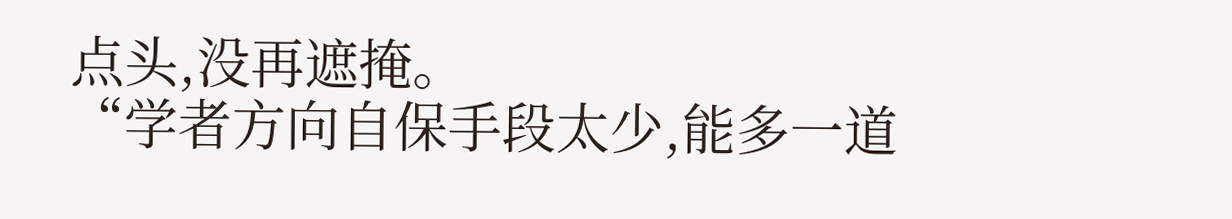点头,没再遮掩。
“学者方向自保手段太少,能多一道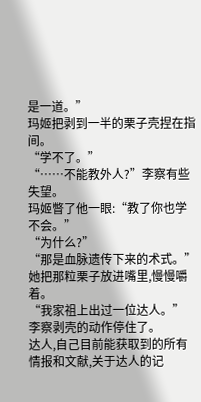是一道。”
玛姬把剥到一半的栗子壳捏在指间。
“学不了。”
“……不能教外人?”李察有些失望。
玛姬瞥了他一眼:“教了你也学不会。”
“为什么?”
“那是血脉遗传下来的术式。”
她把那粒栗子放进嘴里,慢慢嚼着。
“我家祖上出过一位达人。”
李察剥壳的动作停住了。
达人,自己目前能获取到的所有情报和文献,关于达人的记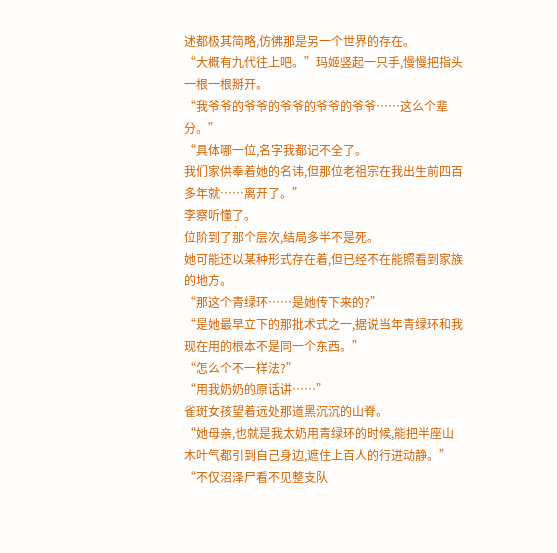述都极其简略,仿佛那是另一个世界的存在。
“大概有九代往上吧。”玛姬竖起一只手,慢慢把指头一根一根掰开。
“我爷爷的爷爷的爷爷的爷爷的爷爷……这么个辈分。”
“具体哪一位,名字我都记不全了。
我们家供奉着她的名讳,但那位老祖宗在我出生前四百多年就……离开了。”
李察听懂了。
位阶到了那个层次,结局多半不是死。
她可能还以某种形式存在着,但已经不在能照看到家族的地方。
“那这个青绿环……是她传下来的?”
“是她最早立下的那批术式之一,据说当年青绿环和我现在用的根本不是同一个东西。”
“怎么个不一样法?”
“用我奶奶的原话讲……”
雀斑女孩望着远处那道黑沉沉的山脊。
“她母亲,也就是我太奶用青绿环的时候,能把半座山木叶气都引到自己身边,遮住上百人的行进动静。”
“不仅沼泽尸看不见整支队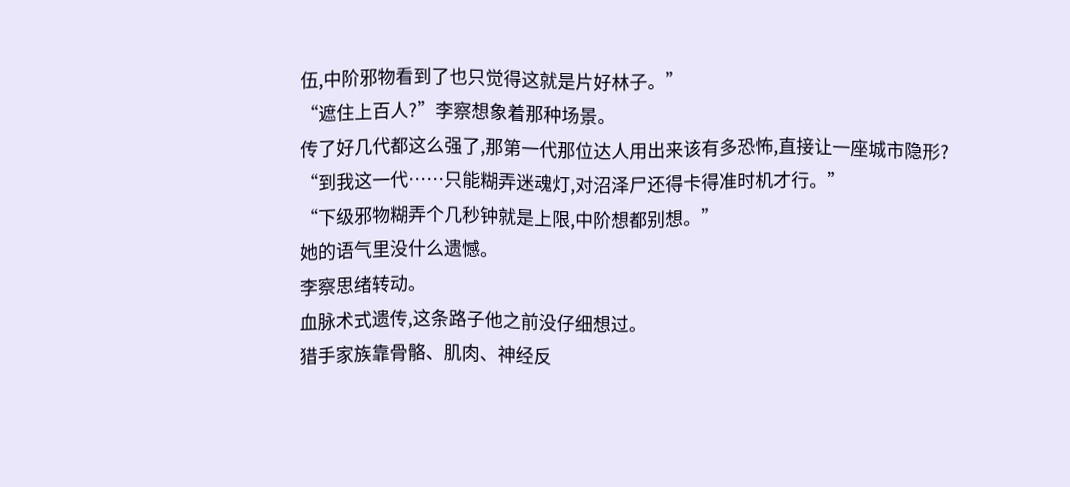伍,中阶邪物看到了也只觉得这就是片好林子。”
“遮住上百人?”李察想象着那种场景。
传了好几代都这么强了,那第一代那位达人用出来该有多恐怖,直接让一座城市隐形?
“到我这一代……只能糊弄迷魂灯,对沼泽尸还得卡得准时机才行。”
“下级邪物糊弄个几秒钟就是上限,中阶想都别想。”
她的语气里没什么遗憾。
李察思绪转动。
血脉术式遗传,这条路子他之前没仔细想过。
猎手家族靠骨骼、肌肉、神经反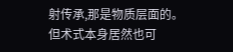射传承,那是物质层面的。
但术式本身居然也可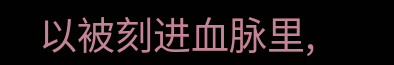以被刻进血脉里,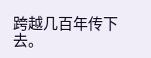跨越几百年传下去。